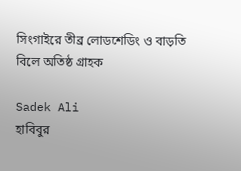সিংগাইরে তীব্র লোডশেডিং ও বাড়তি বিলে অতিষ্ঠ গ্রাহক

Sadek Ali
হাবিবুর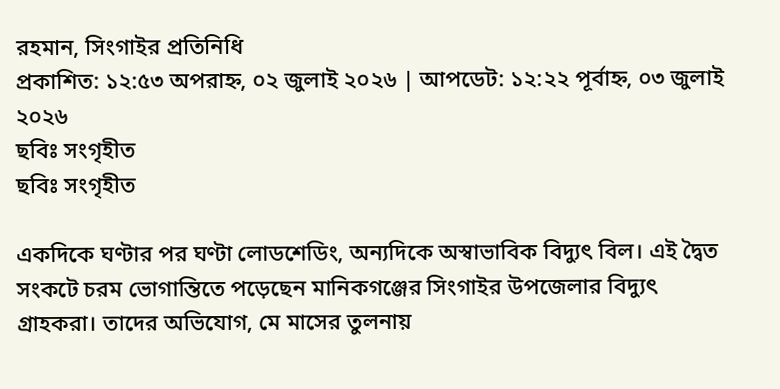রহমান, সিংগাইর প্রতিনিধি
প্রকাশিত: ১২:৫৩ অপরাহ্ন, ০২ জুলাই ২০২৬ | আপডেট: ১২:২২ পূর্বাহ্ন, ০৩ জুলাই ২০২৬
ছবিঃ সংগৃহীত
ছবিঃ সংগৃহীত

একদিকে ঘণ্টার পর ঘণ্টা লোডশেডিং, অন্যদিকে অস্বাভাবিক বিদ্যুৎ বিল। এই দ্বৈত সংকটে চরম ভোগান্তিতে পড়েছেন মানিকগঞ্জের সিংগাইর উপজেলার বিদ্যুৎ গ্রাহকরা। তাদের অভিযোগ, মে মাসের তুলনায়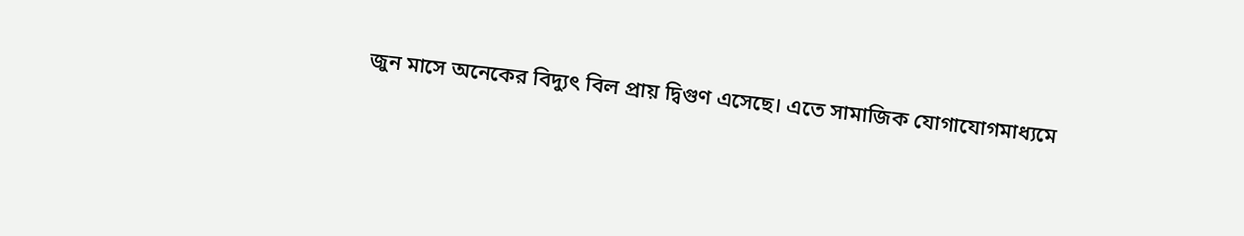জুন মাসে অনেকের বিদ্যুৎ বিল প্রায় দ্বিগুণ এসেছে। এতে সামাজিক যোগাযোগমাধ্যমে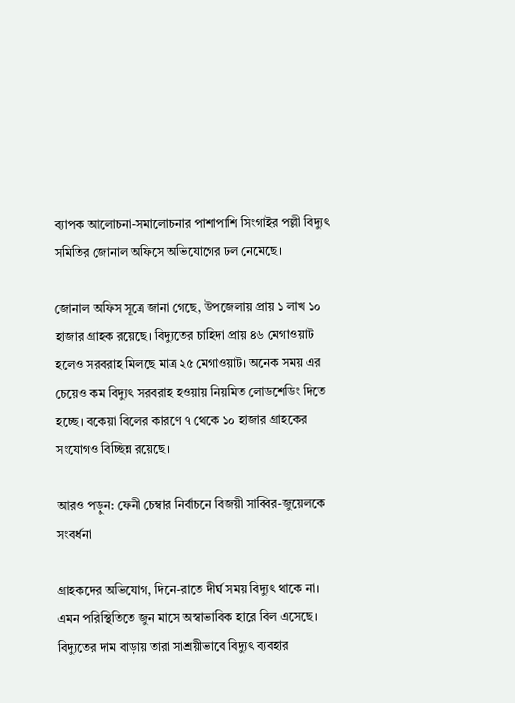ব্যাপক আলোচনা-সমালোচনার পাশাপাশি সিংগাইর পল্লী বিদ্যুৎ সমিতির জোনাল অফিসে অভিযোগের ঢল নেমেছে।

জোনাল অফিস সূত্রে জানা গেছে, উপজেলায় প্রায় ১ লাখ ১০ হাজার গ্রাহক রয়েছে। বিদ্যুতের চাহিদা প্রায় ৪৬ মেগাওয়াট হলেও সরবরাহ মিলছে মাত্র ২৫ মেগাওয়াট। অনেক সময় এর চেয়েও কম বিদ্যুৎ সরবরাহ হওয়ায় নিয়মিত লোডশেডিং দিতে হচ্ছে। বকেয়া বিলের কারণে ৭ থেকে ১০ হাজার গ্রাহকের সংযোগও বিচ্ছিন্ন রয়েছে।

আরও পড়ুন: ফেনী চেম্বার নির্বাচনে বিজয়ী সাব্বির-জুয়েলকে সংবর্ধনা

গ্রাহকদের অভিযোগ, দিনে-রাতে দীর্ঘ সময় বিদ্যুৎ থাকে না। এমন পরিস্থিতিতে জুন মাসে অস্বাভাবিক হারে বিল এসেছে। বিদ্যুতের দাম বাড়ায় তারা সাশ্রয়ীভাবে বিদ্যুৎ ব্যবহার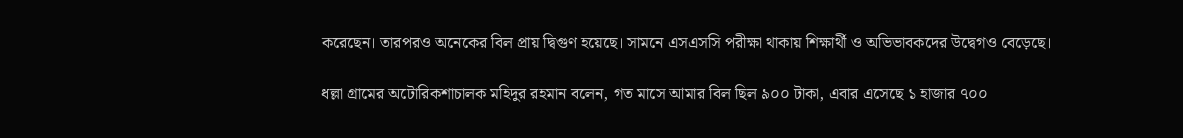করেছেন। তারপরও অনেকের বিল প্রায় দ্বিগুণ হয়েছে। সামনে এসএসসি পরীক্ষা থাকায় শিক্ষার্থী ও অভিভাবকদের উদ্বেগও বেড়েছে।

ধল্লা গ্রামের অটোরিকশাচালক মহিদুর রহমান বলেন, গত মাসে আমার বিল ছিল ৯০০ টাকা, এবার এসেছে ১ হাজার ৭০০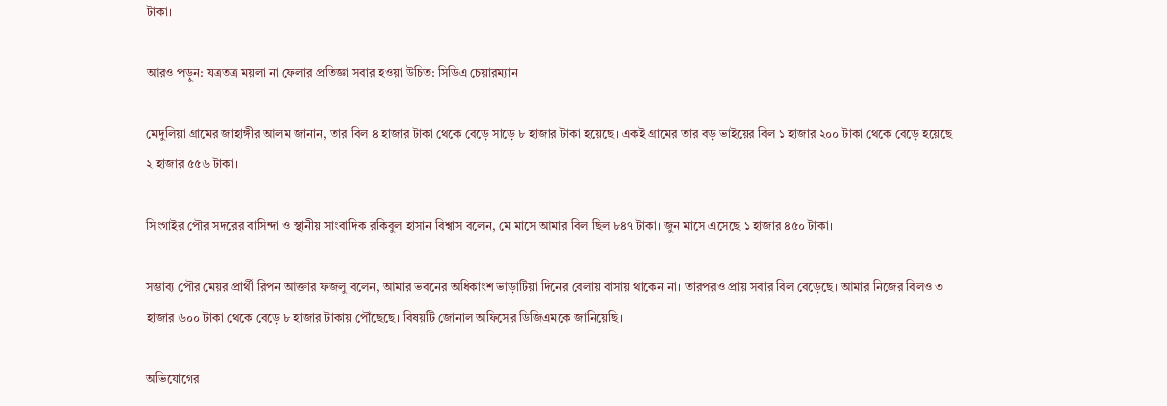টাকা।

আরও পড়ুন: যত্রতত্র ময়লা না ফেলার প্রতিজ্ঞা সবার হওয়া উচিত: সিডিএ চেয়ারম্যান

মেদুলিয়া গ্রামের জাহাঙ্গীর আলম জানান, তার বিল ৪ হাজার টাকা থেকে বেড়ে সাড়ে ৮ হাজার টাকা হয়েছে। একই গ্রামের তার বড় ভাইয়ের বিল ১ হাজার ২০০ টাকা থেকে বেড়ে হয়েছে ২ হাজার ৫৫৬ টাকা।

সিংগাইর পৌর সদরের বাসিন্দা ও স্থানীয় সাংবাদিক রকিবুল হাসান বিশ্বাস বলেন, মে মাসে আমার বিল ছিল ৮৪৭ টাকা। জুন মাসে এসেছে ১ হাজার ৪৫০ টাকা।

সম্ভাব্য পৌর মেয়র প্রার্থী রিপন আক্তার ফজলু বলেন, আমার ভবনের অধিকাংশ ভাড়াটিয়া দিনের বেলায় বাসায় থাকেন না। তারপরও প্রায় সবার বিল বেড়েছে। আমার নিজের বিলও ৩ হাজার ৬০০ টাকা থেকে বেড়ে ৮ হাজার টাকায় পৌঁছেছে। বিষয়টি জোনাল অফিসের ডিজিএমকে জানিয়েছি।

অভিযোগের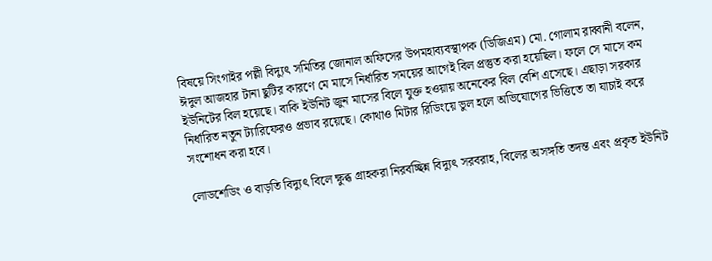বিষয়ে সিংগাইর পল্লী বিদ্যুৎ সমিতির জোনাল অফিসের উপমহাব্যবস্থাপক (ডিজিএম) মো. গোলাম রাব্বানী বলেন, ঈদুল আজহার টানা ছুটির কারণে মে মাসে নির্ধারিত সময়ের আগেই বিল প্রস্তুত করা হয়েছিল। ফলে সে মাসে কম ইউনিটের বিল হয়েছে। বাকি ইউনিট জুন মাসের বিলে যুক্ত হওয়ায় অনেকের বিল বেশি এসেছে। এছাড়া সরকার নির্ধারিত নতুন ট্যারিফেরও প্রভাব রয়েছে। কোথাও মিটার রিডিংয়ে ভুল হলে অভিযোগের ভিত্তিতে তা যাচাই করে সংশোধন করা হবে।

লোডশেডিং ও বাড়তি বিদ্যুৎ বিলে ক্ষুব্ধ গ্রাহকরা নিরবচ্ছিন্ন বিদ্যুৎ সরবরাহ, বিলের অসঙ্গতি তদন্ত এবং প্রকৃত ইউনিট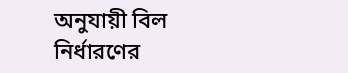অনুযায়ী বিল নির্ধারণের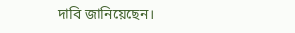দাবি জানিয়েছেন।